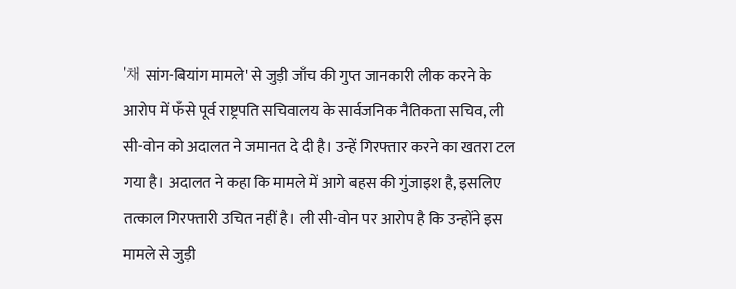'채 सांग-बियांग मामले' से जुड़ी जाँच की गुप्त जानकारी लीक करने के आरोप में फँसे पूर्व राष्ट्रपति सचिवालय के सार्वजनिक नैतिकता सचिव, ली सी-वोन को अदालत ने जमानत दे दी है। उन्हें गिरफ्तार करने का खतरा टल गया है। अदालत ने कहा कि मामले में आगे बहस की गुंजाइश है, इसलिए तत्काल गिरफ्तारी उचित नहीं है। ली सी-वोन पर आरोप है कि उन्होंने इस मामले से जुड़ी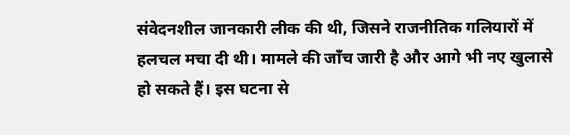संवेदनशील जानकारी लीक की थी, जिसने राजनीतिक गलियारों में हलचल मचा दी थी। मामले की जाँच जारी है और आगे भी नए खुलासे हो सकते हैं। इस घटना से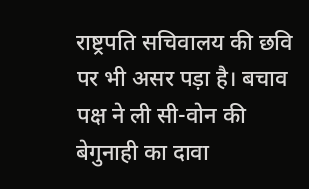राष्ट्रपति सचिवालय की छवि पर भी असर पड़ा है। बचाव पक्ष ने ली सी-वोन की बेगुनाही का दावा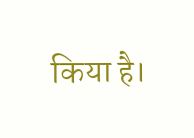किया है।